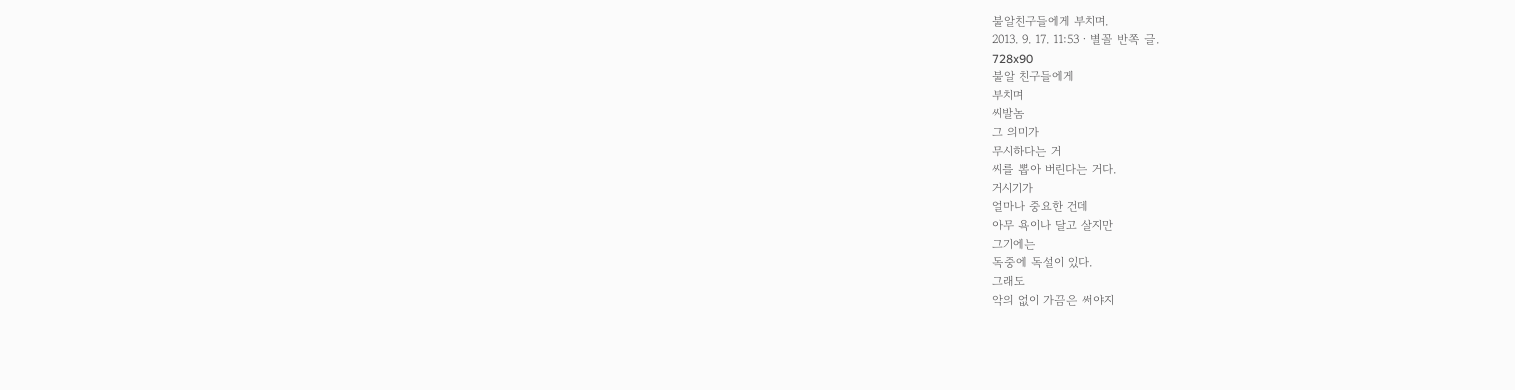불알친구들에게 부치며.
2013. 9. 17. 11:53ㆍ별꼴 반쪽 글.
728x90
불알 친구들에게
부치며
씨발놈
그 의미가
무시하다는 거
씨를 뽑아 버린다는 거다.
거시기가
얼마나 중요한 건데
아무 욕이나 달고 살지만
그기에는
독중에 독설이 있다.
그래도
악의 없이 가끔은 써야지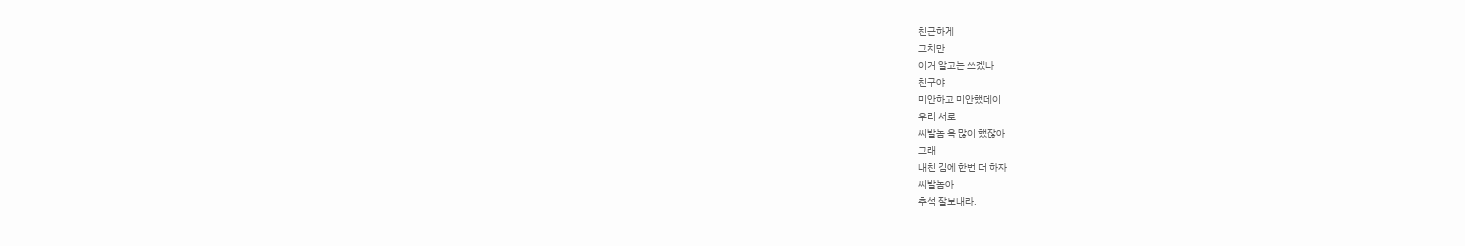친근하게
그치만
이거 알고는 쓰겠나
친구야
미안하고 미안했데이
우리 서로
씨발놈 욕 많이 했잖아
그래
내친 김에 한번 더 하자
씨발놈아
추석 잘보내라.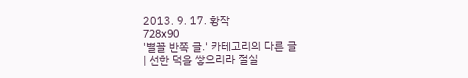2013. 9. 17. 황작
728x90
'별꼴 반쪽 글.' 카테고리의 다른 글
| 선한 덕을 쌓으리라 절실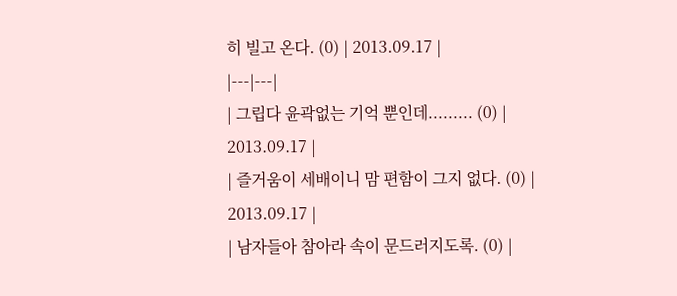히 빌고 온다. (0) | 2013.09.17 |
|---|---|
| 그립다 윤곽없는 기억 뿐인데......... (0) | 2013.09.17 |
| 즐거움이 세배이니 맘 편함이 그지 없다. (0) | 2013.09.17 |
| 남자들아 참아라 속이 문드러지도록. (0) |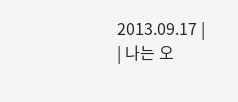2013.09.17 |
| 나는 오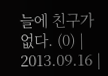늘에 친구가 없다. (0) | 2013.09.16 |